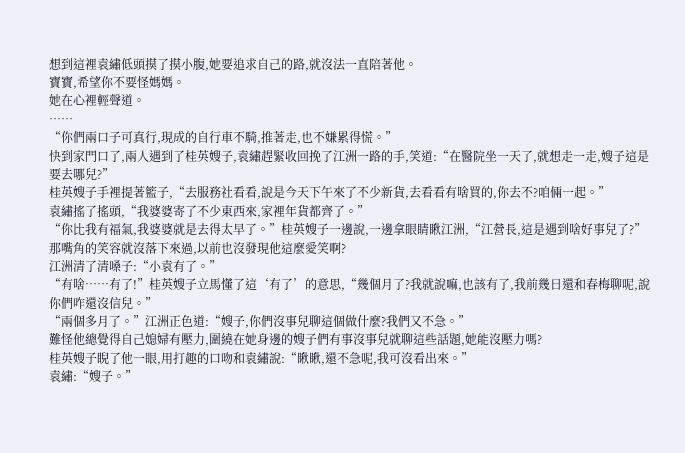想到這裡袁繡低頭摸了摸小腹,她要追求自己的路,就沒法一直陪著他。
寶寶,希望你不要怪媽媽。
她在心裡輕聲道。
……
“你們兩口子可真行,現成的自行車不騎,推著走,也不嫌累得慌。”
快到家門口了,兩人遇到了桂英嫂子,袁繡趕緊收回挽了江洲一路的手,笑道:“在醫院坐一天了,就想走一走,嫂子這是要去哪兒?”
桂英嫂子手裡提著籃子,“去服務社看看,說是今天下午來了不少新貨,去看看有啥買的,你去不?咱倆一起。”
袁繡搖了搖頭,“我婆婆寄了不少東西來,家裡年貨都齊了。”
“你比我有福氣,我婆婆就是去得太早了。”桂英嫂子一邊說,一邊拿眼睛瞅江洲,“江營長,這是遇到啥好事兒了?”
那嘴角的笑容就沒落下來過,以前也沒發現他這麼愛笑啊?
江洲清了清嗓子:“小袁有了。”
“有啥……有了!”桂英嫂子立馬懂了這‘有了’的意思,“幾個月了?我就說嘛,也該有了,我前幾日還和春梅聊呢,說你們咋還沒信兒。”
“兩個多月了。”江洲正色道:“嫂子,你們沒事兒聊這個做什麼?我們又不急。”
難怪他總覺得自己媳婦有壓力,圍繞在她身邊的嫂子們有事沒事兒就聊這些話題,她能沒壓力嗎?
桂英嫂子睨了他一眼,用打趣的口吻和袁繡說:“瞅瞅,還不急呢,我可沒看出來。”
袁繡:“嫂子。”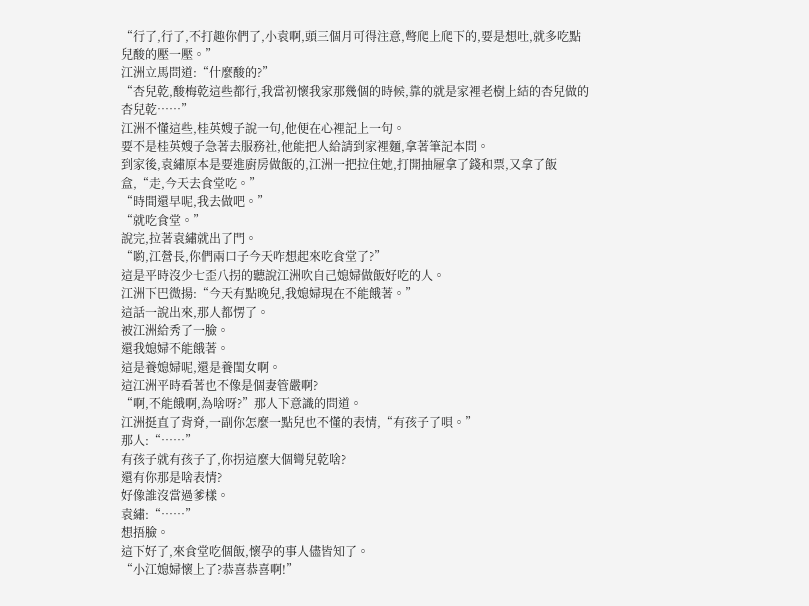“行了,行了,不打趣你們了,小袁啊,頭三個月可得注意,彆爬上爬下的,要是想吐,就多吃點兒酸的壓一壓。”
江洲立馬問道:“什麼酸的?”
“杏兒乾,酸梅乾這些都行,我當初懷我家那幾個的時候,靠的就是家裡老樹上結的杏兒做的杏兒乾……”
江洲不懂這些,桂英嫂子說一句,他便在心裡記上一句。
要不是桂英嫂子急著去服務社,他能把人給請到家裡麵,拿著筆記本問。
到家後,袁繡原本是要進廚房做飯的,江洲一把拉住她,打開抽屜拿了錢和票,又拿了飯盒,“走,今天去食堂吃。”
“時間還早呢,我去做吧。”
“就吃食堂。”
說完,拉著袁繡就出了門。
“喲,江營長,你們兩口子今天咋想起來吃食堂了?”
這是平時沒少七歪八拐的聽說江洲吹自己媳婦做飯好吃的人。
江洲下巴微揚:“今天有點晚兒,我媳婦現在不能餓著。”
這話一說出來,那人都愣了。
被江洲給秀了一臉。
還我媳婦不能餓著。
這是養媳婦呢,還是養閨女啊。
這江洲平時看著也不像是個妻管嚴啊?
“啊,不能餓啊,為啥呀?”那人下意識的問道。
江洲挺直了背脊,一副你怎麼一點兒也不懂的表情,“有孩子了唄。”
那人:“……”
有孩子就有孩子了,你拐這麼大個彎兒乾啥?
還有你那是啥表情?
好像誰沒當過爹樣。
袁繡:“……”
想捂臉。
這下好了,來食堂吃個飯,懷孕的事人儘皆知了。
“小江媳婦懷上了?恭喜恭喜啊!”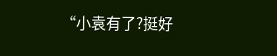“小袁有了?挺好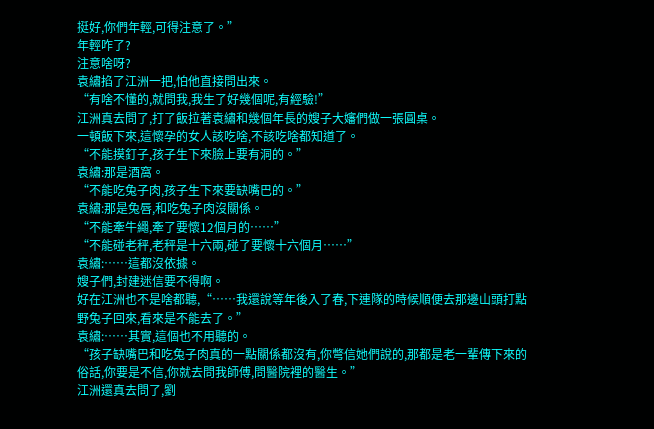挺好,你們年輕,可得注意了。”
年輕咋了?
注意啥呀?
袁繡掐了江洲一把,怕他直接問出來。
“有啥不懂的,就問我,我生了好幾個呢,有經驗!”
江洲真去問了,打了飯拉著袁繡和幾個年長的嫂子大嬸們做一張圓桌。
一頓飯下來,這懷孕的女人該吃啥,不該吃啥都知道了。
“不能摸釘子,孩子生下來臉上要有洞的。”
袁繡:那是酒窩。
“不能吃兔子肉,孩子生下來要缺嘴巴的。”
袁繡:那是兔唇,和吃兔子肉沒關係。
“不能牽牛繩,牽了要懷12個月的……”
“不能碰老秤,老秤是十六兩,碰了要懷十六個月……”
袁繡:……這都沒依據。
嫂子們,封建迷信要不得啊。
好在江洲也不是啥都聽,“……我還說等年後入了春,下連隊的時候順便去那邊山頭打點野兔子回來,看來是不能去了。”
袁繡:……其實,這個也不用聽的。
“孩子缺嘴巴和吃兔子肉真的一點關係都沒有,你彆信她們說的,那都是老一輩傳下來的俗話,你要是不信,你就去問我師傅,問醫院裡的醫生。”
江洲還真去問了,劉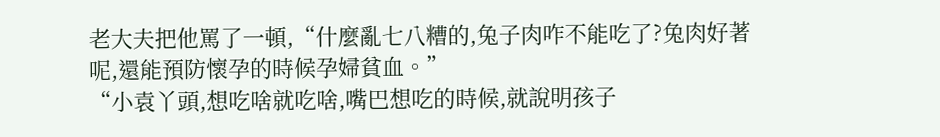老大夫把他罵了一頓,“什麼亂七八糟的,兔子肉咋不能吃了?兔肉好著呢,還能預防懷孕的時候孕婦貧血。”
“小袁丫頭,想吃啥就吃啥,嘴巴想吃的時候,就說明孩子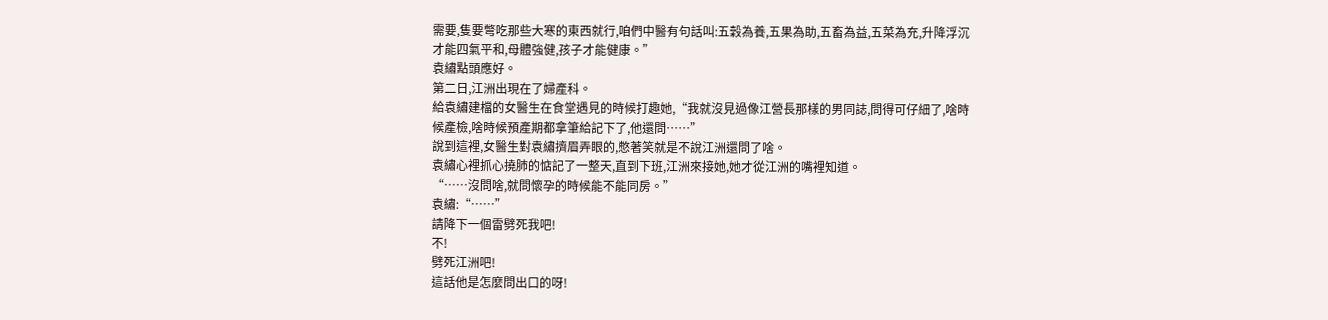需要,隻要彆吃那些大寒的東西就行,咱們中醫有句話叫:五穀為養,五果為助,五畜為益,五菜為充,升降浮沉才能四氣平和,母體強健,孩子才能健康。”
袁繡點頭應好。
第二日,江洲出現在了婦產科。
給袁繡建檔的女醫生在食堂遇見的時候打趣她,“我就沒見過像江營長那樣的男同誌,問得可仔細了,啥時候產檢,啥時候預產期都拿筆給記下了,他還問……”
說到這裡,女醫生對袁繡擠眉弄眼的,憋著笑就是不說江洲還問了啥。
袁繡心裡抓心撓肺的惦記了一整天,直到下班,江洲來接她,她才從江洲的嘴裡知道。
“……沒問啥,就問懷孕的時候能不能同房。”
袁繡:“……”
請降下一個雷劈死我吧!
不!
劈死江洲吧!
這話他是怎麼問出口的呀!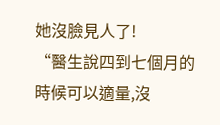她沒臉見人了!
“醫生說四到七個月的時候可以適量,沒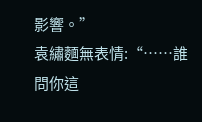影響。”
袁繡麵無表情:“……誰問你這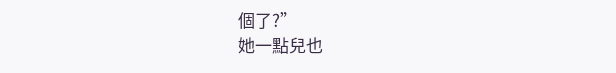個了?”
她一點兒也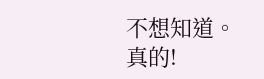不想知道。
真的!